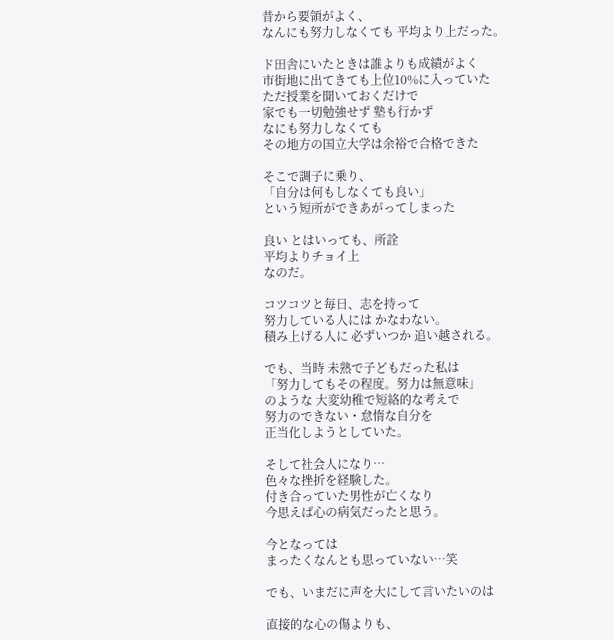昔から要領がよく、
なんにも努力しなくても 平均より上だった。

ド田舎にいたときは誰よりも成績がよく
市街地に出てきても上位10%に入っていた
ただ授業を聞いておくだけで
家でも一切勉強せず 塾も行かず
なにも努力しなくても
その地方の国立大学は余裕で合格できた

そこで調子に乗り、
「自分は何もしなくても良い」
という短所ができあがってしまった

良い とはいっても、所詮
平均よりチョイ上
なのだ。

コツコツと毎日、志を持って
努力している人には かなわない。
積み上げる人に 必ずいつか 追い越される。

でも、当時 未熟で子どもだった私は
「努力してもその程度。努力は無意味」
のような 大変幼稚で短絡的な考えで
努力のできない・怠惰な自分を
正当化しようとしていた。

そして社会人になり…
色々な挫折を経験した。
付き合っていた男性が亡くなり
今思えば心の病気だったと思う。

今となっては
まったくなんとも思っていない…笑

でも、いまだに声を大にして言いたいのは

直接的な心の傷よりも、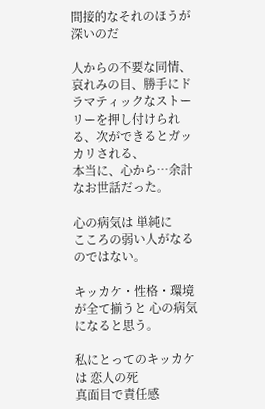間接的なそれのほうが 深いのだ

人からの不要な同情、哀れみの目、勝手にドラマティックなストーリーを押し付けられる、次ができるとガッカリされる、
本当に、心から…余計なお世話だった。

心の病気は 単純に
こころの弱い人がなるのではない。

キッカケ・性格・環境
が全て揃うと 心の病気になると思う。

私にとってのキッカケは 恋人の死
真面目で責任感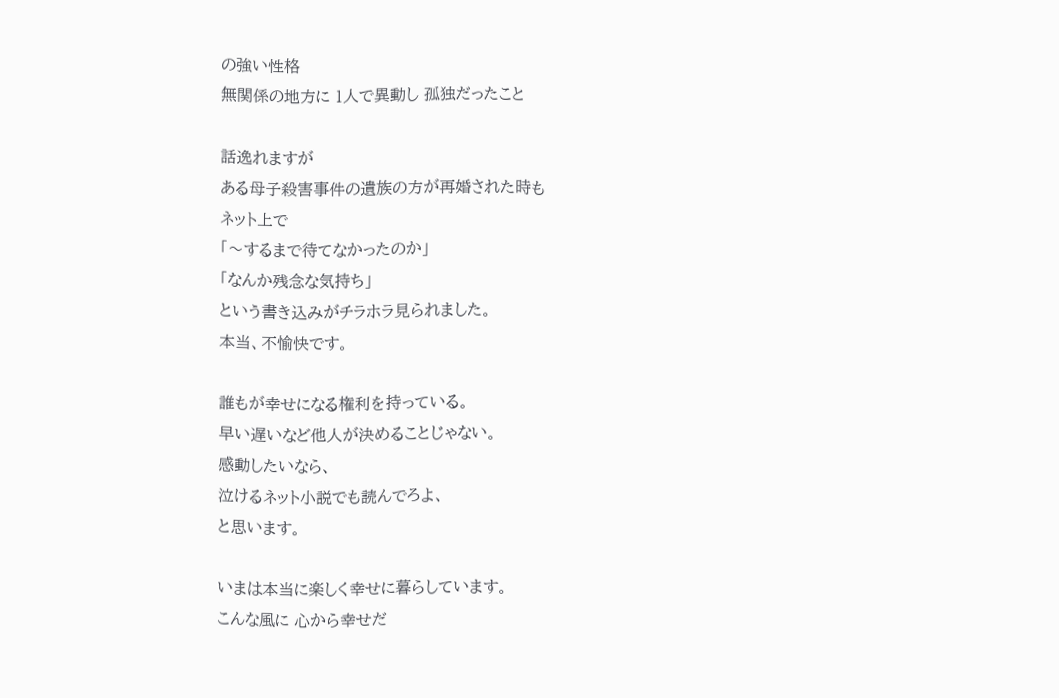の強い性格
無関係の地方に 1人で異動し 孤独だったこと

話逸れますが
ある母子殺害事件の遺族の方が再婚された時も
ネット上で
「〜するまで待てなかったのか」
「なんか残念な気持ち」
という書き込みがチラホラ見られました。
本当、不愉快です。

誰もが幸せになる権利を持っている。
早い遅いなど他人が決めることじゃない。
感動したいなら、
泣けるネット小説でも読んでろよ、
と思います。

いまは本当に楽しく幸せに暮らしています。
こんな風に 心から幸せだ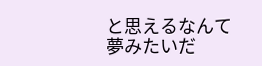と思えるなんて
夢みたいだ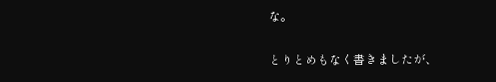な。

とりとめもなく書きましたが、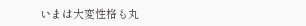いまは大変性格も丸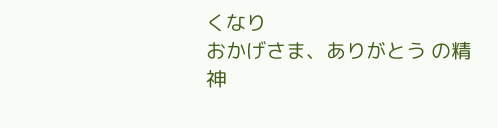くなり
おかげさま、ありがとう の精神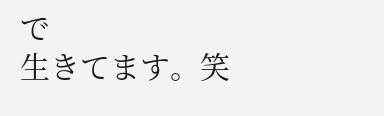で
生きてます。笑